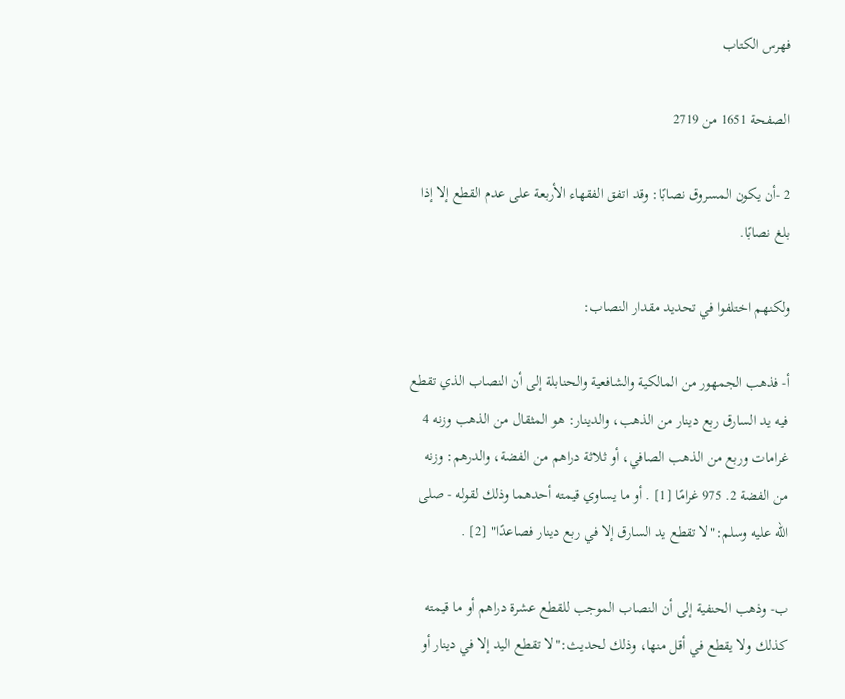فهرس الكتاب

الصفحة 1651 من 2719

2 -أن يكون المسروق نصابًا: وقد اتفق الفقهاء الأربعة على عدم القطع إلا إذا بلغ نصابًا.

ولكنهم اختلفوا في تحديد مقدار النصاب:

أ- فذهب الجمهور من المالكية والشافعية والحنابلة إلى أن النصاب الذي تقطع فيه يد السارق ربع دينار من الذهب، والدينار: هو المثقال من الذهب وزنه 4 غرامات وربع من الذهب الصافي، أو ثلاثة دراهم من الفضة، والدرهم: وزنه من الفضة 2. 975 غرامًا [1] . أو ما يساوي قيمته أحدهما وذلك لقوله - صلى الله عليه وسلم:"لا تقطع يد السارق إلا في ربع دينار فصاعدًا" [2] .

ب- وذهب الحنفية إلى أن النصاب الموجب للقطع عشرة دراهم أو ما قيمته كذلك ولا يقطع في أقل منها، وذلك لحديث:"لا تقطع اليد إلا في دينار أو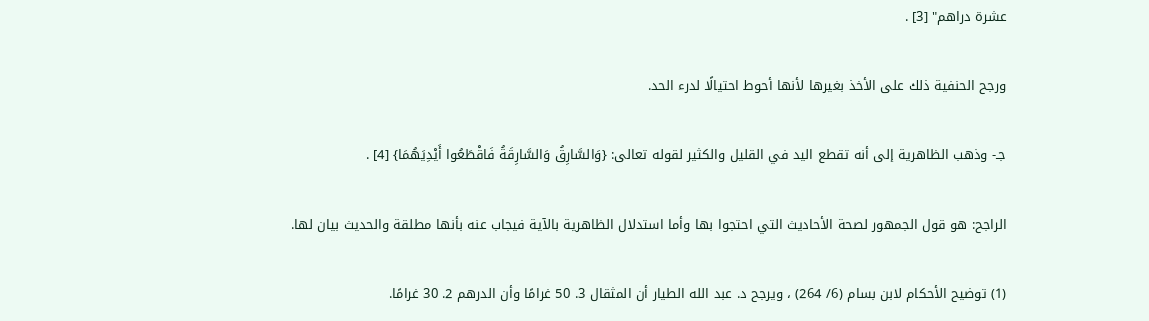عشرة دراهم" [3] .

ورجح الحنفية ذلك على الأخذ بغيرها لأنها أحوط احتيالًا لدرء الحد.

جـ- وذهب الظاهرية إلى أنه تقطع اليد في القليل والكثير لقوله تعالى: {وَالسَّارِقُ وَالسَّارِقَةُ فَاقْطَعُوا أَيْدِيَهُمَا} [4] .

الراجح: هو قول الجمهور لصحة الأحاديث التي احتجوا بها وأما استدلال الظاهرية بالآية فيجاب عنه بأنها مطلقة والحديث بيان لها.

(1) توضيح الأحكام لابن بسام (6/ 264) ، ويرجح د. عبد الله الطيار أن المثقال 3. 50 غرامًا وأن الدرهم 2. 30 غرامًا.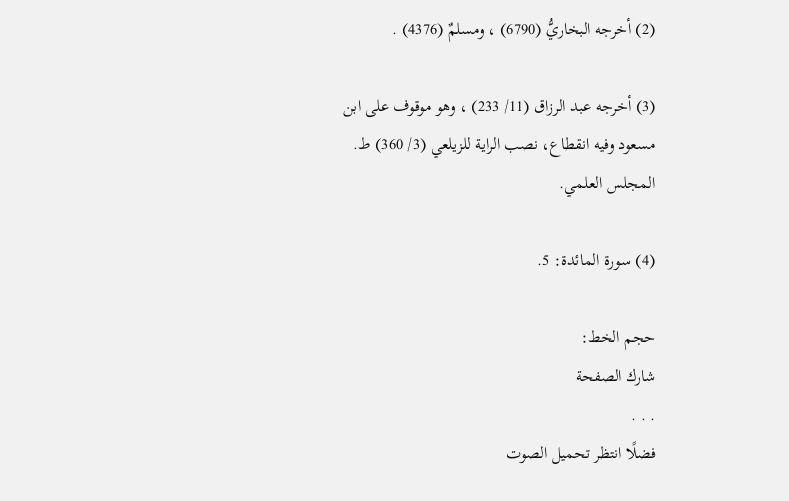(2) أخرجه البخاريُّ (6790) ، ومسلمٌ (4376) .

(3) أخرجه عبد الرزاق (11/ 233) ، وهو موقوف على ابن مسعود وفيه انقطاع، نصب الراية للزيلعي (3/ 360) ط. المجلس العلمي.

(4) سورة المائدة: 5.

حجم الخط:
شارك الصفحة
. . .
فضلًا انتظر تحميل الصوت